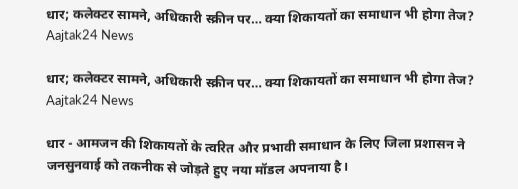धार; कलेक्टर सामने, अधिकारी स्क्रीन पर… क्या शिकायतों का समाधान भी होगा तेज? Aajtak24 News

धार; कलेक्टर सामने, अधिकारी स्क्रीन पर… क्या शिकायतों का समाधान भी होगा तेज? Aajtak24 News

धार - आमजन की शिकायतों के त्वरित और प्रभावी समाधान के लिए जिला प्रशासन ने जनसुनवाई को तकनीक से जोड़ते हुए नया मॉडल अपनाया है।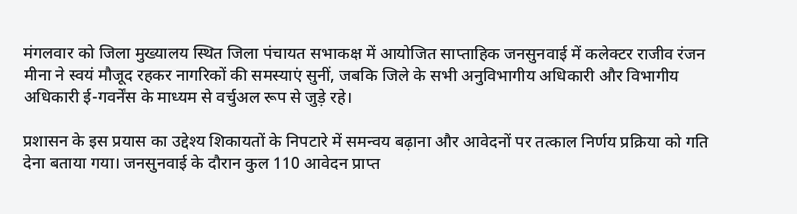मंगलवार को जिला मुख्यालय स्थित जिला पंचायत सभाकक्ष में आयोजित साप्ताहिक जनसुनवाई में कलेक्टर राजीव रंजन मीना ने स्वयं मौजूद रहकर नागरिकों की समस्याएं सुनीं, जबकि जिले के सभी अनुविभागीय अधिकारी और विभागीय अधिकारी ई-गवर्नेंस के माध्यम से वर्चुअल रूप से जुड़े रहे।

प्रशासन के इस प्रयास का उद्देश्य शिकायतों के निपटारे में समन्वय बढ़ाना और आवेदनों पर तत्काल निर्णय प्रक्रिया को गति देना बताया गया। जनसुनवाई के दौरान कुल 110 आवेदन प्राप्त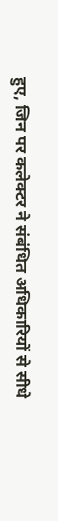हुए, जिन पर कलेक्टर ने संबंधित अधिकारियों से सीधे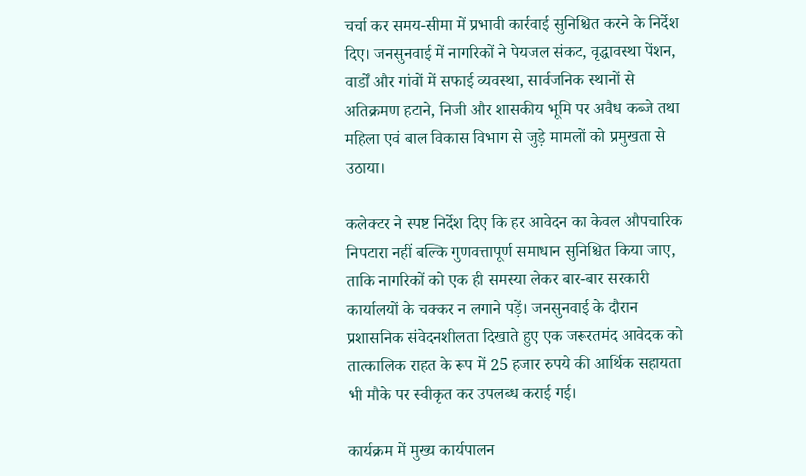चर्चा कर समय-सीमा में प्रभावी कार्रवाई सुनिश्चित करने के निर्देश दिए। जनसुनवाई में नागरिकों ने पेयजल संकट, वृद्धावस्था पेंशन, वार्डों और गांवों में सफाई व्यवस्था, सार्वजनिक स्थानों से अतिक्रमण हटाने, निजी और शासकीय भूमि पर अवैध कब्जे तथा महिला एवं बाल विकास विभाग से जुड़े मामलों को प्रमुखता से उठाया।

कलेक्टर ने स्पष्ट निर्देश दिए कि हर आवेदन का केवल औपचारिक निपटारा नहीं बल्कि गुणवत्तापूर्ण समाधान सुनिश्चित किया जाए, ताकि नागरिकों को एक ही समस्या लेकर बार-बार सरकारी कार्यालयों के चक्कर न लगाने पड़ें। जनसुनवाई के दौरान प्रशासनिक संवेदनशीलता दिखाते हुए एक जरूरतमंद आवेदक को तात्कालिक राहत के रूप में 25 हजार रुपये की आर्थिक सहायता भी मौके पर स्वीकृत कर उपलब्ध कराई गई।

कार्यक्रम में मुख्य कार्यपालन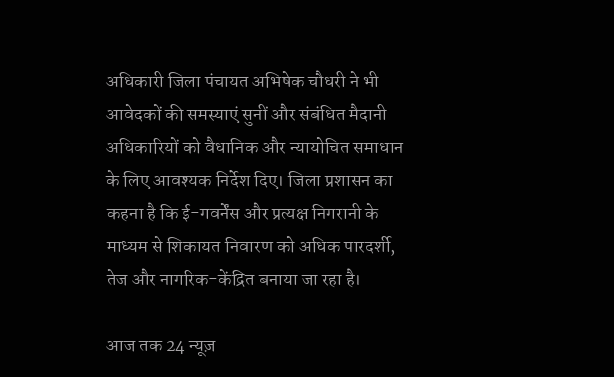अधिकारी जिला पंचायत अभिषेक चौधरी ने भी आवेदकों की समस्याएं सुनीं और संबंधित मैदानी अधिकारियों को वैधानिक और न्यायोचित समाधान के लिए आवश्यक निर्देश दिए। जिला प्रशासन का कहना है कि ई-गवर्नेंस और प्रत्यक्ष निगरानी के माध्यम से शिकायत निवारण को अधिक पारदर्शी, तेज और नागरिक-केंद्रित बनाया जा रहा है।

आज तक 24 न्यूज़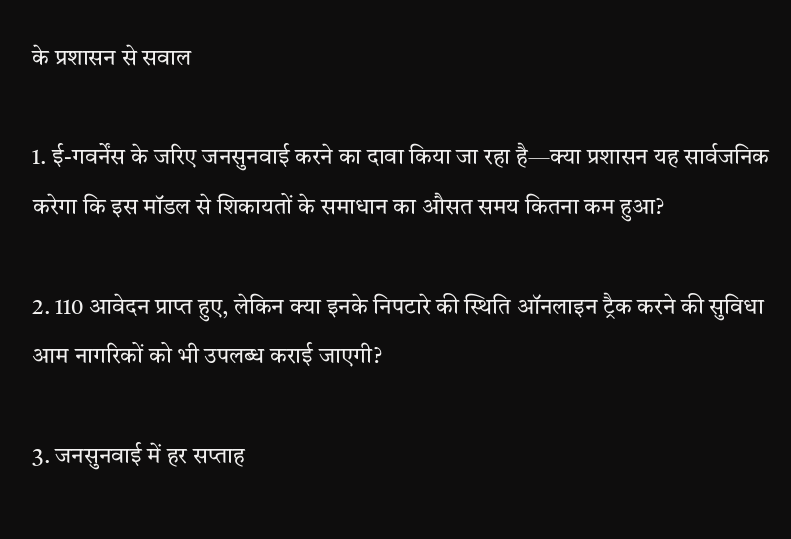के प्रशासन से सवाल

1. ई-गवर्नेंस के जरिए जनसुनवाई करने का दावा किया जा रहा है—क्या प्रशासन यह सार्वजनिक करेगा कि इस मॉडल से शिकायतों के समाधान का औसत समय कितना कम हुआ?

2. 110 आवेदन प्राप्त हुए, लेकिन क्या इनके निपटारे की स्थिति ऑनलाइन ट्रैक करने की सुविधा आम नागरिकों को भी उपलब्ध कराई जाएगी?

3. जनसुनवाई में हर सप्ताह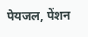पेयजल, पेंशन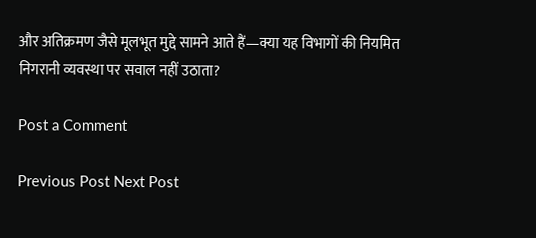और अतिक्रमण जैसे मूलभूत मुद्दे सामने आते हैं—क्या यह विभागों की नियमित निगरानी व्यवस्था पर सवाल नहीं उठाता?

Post a Comment

Previous Post Next Post